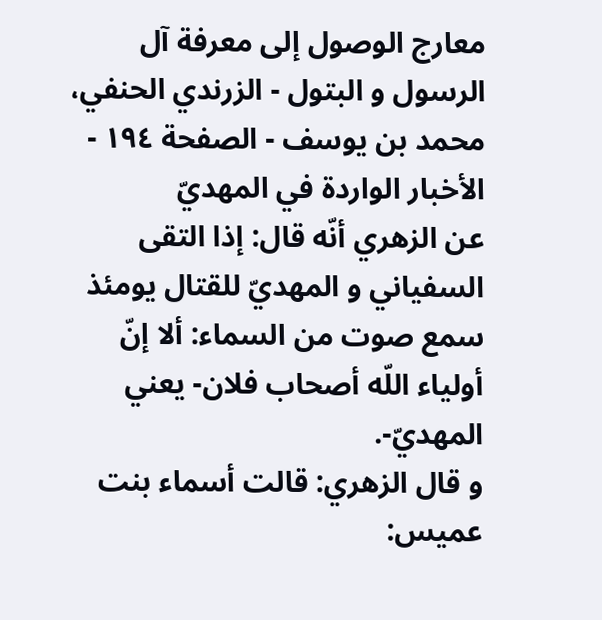معارج الوصول إلى معرفة آل الرسول و البتول - الزرندي الحنفي، محمد بن يوسف - الصفحة ١٩٤ - الأخبار الواردة في المهديّ
عن الزهري أنّه قال: إذا التقى السفياني و المهديّ للقتال يومئذ سمع صوت من السماء: ألا إنّ أولياء اللّه أصحاب فلان- يعني المهديّ-.
و قال الزهري: قالت أسماء بنت عميس: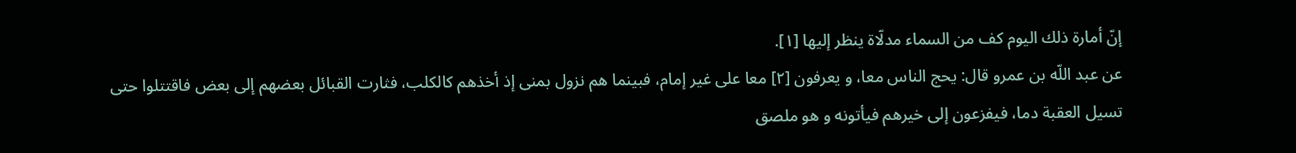إنّ أمارة ذلك اليوم كف من السماء مدلّاة ينظر إليها [١].
عن عبد اللّه بن عمرو قال: يحج الناس معا، و يعرفون [٢] معا على غير إمام، فبينما هم نزول بمنى إذ أخذهم كالكلب، فثارت القبائل بعضهم إلى بعض فاقتتلوا حتى تسيل العقبة دما، فيفزعون إلى خيرهم فيأتونه و هو ملصق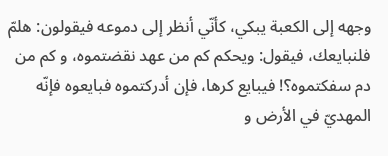وجهه إلى الكعبة يبكي، كأنّي أنظر إلى دموعه فيقولون: هلمّ فلنبايعك، فيقول: ويحكم كم من عهد نقضتموه، و كم من دم سفكتموه؟! فيبايع كرها، فإن أدركتموه فبايعوه فإنّه المهديّ في الأرض و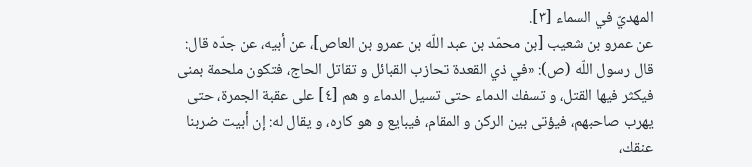المهديّ في السماء [٣].
عن عمرو بن شعيب [بن محمّد بن عبد اللّه بن عمرو بن العاص]، عن أبيه، عن جدّه قال: قال رسول اللّه (ص): «في ذي القعدة تحازب القبائل و تقاتل الحاج، فتكون ملحمة بمنى فيكثر فيها القتل، و تسفك الدماء حتى تسيل الدماء و هم [٤] على عقبة الجمرة، حتى يهرب صاحبهم، فيؤتى بين الركن و المقام، فيبايع و هو كاره، و يقال له: إن أبيت ضربنا عنقك،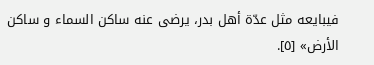فيبايعه مثل عدّة أهل بدر، يرضى عنه ساكن السماء و ساكن الأرض» [٥].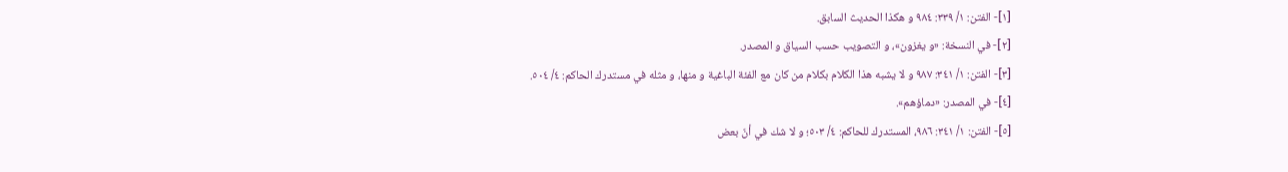[١]- الفتن: ١/ ٣٣٩: ٩٨٤ و هكذا الحديث السابق.
[٢]- في النسخة: «و يغزون»، و التصويب حسب السياق و المصدر.
[٣]- الفتن: ١/ ٣٤١: ٩٨٧ و لا يشبه هذا الكلام بكلام من كان مع الفئة الباغية و منها، و مثله في مستدرك الحاكم: ٤/ ٥٠٤.
[٤]- في المصدر: «دماؤهم».
[٥]- الفتن: ١/ ٣٤١: ٩٨٦، المستدرك للحاكم: ٤/ ٥٠٣؛ و لا شك في أنّ بعض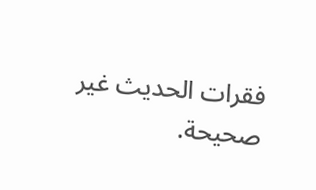فقرات الحديث غير صحيحة.